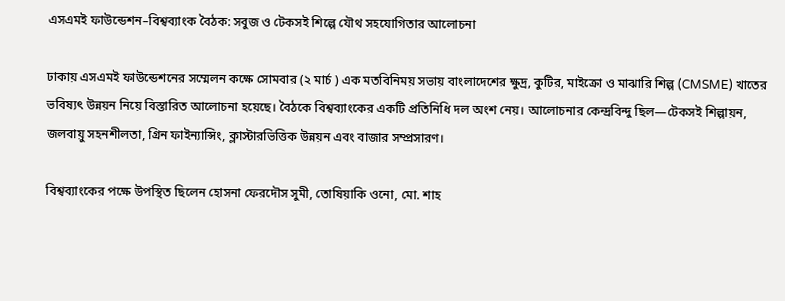এসএমই ফাউন্ডেশন–বিশ্বব্যাংক বৈঠক: সবুজ ও টেকসই শিল্পে যৌথ সহযোগিতার আলোচনা

ঢাকায় এসএমই ফাউন্ডেশনের সম্মেলন কক্ষে সোমবার (২ মার্চ ) এক মতবিনিময় সভায় বাংলাদেশের ক্ষুদ্র, কুটির, মাইক্রো ও মাঝারি শিল্প (CMSME) খাতের ভবিষ্যৎ উন্নয়ন নিয়ে বিস্তারিত আলোচনা হয়েছে। বৈঠকে বিশ্বব্যাংকের একটি প্রতিনিধি দল অংশ নেয়। আলোচনার কেন্দ্রবিন্দু ছিল—টেকসই শিল্পায়ন, জলবায়ু সহনশীলতা, গ্রিন ফাইন্যান্সিং, ক্লাস্টারভিত্তিক উন্নয়ন এবং বাজার সম্প্রসারণ।

বিশ্বব্যাংকের পক্ষে উপস্থিত ছিলেন হোসনা ফেরদৌস সুমী, তোষিয়াকি ওনো, মো. শাহ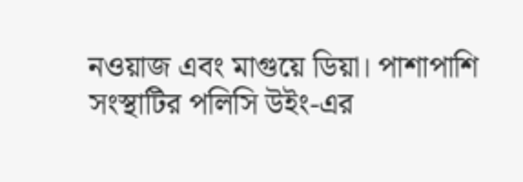নওয়াজ এবং মাগুয়ে ডিয়া। পাশাপাশি সংস্থাটির পলিসি উইং-এর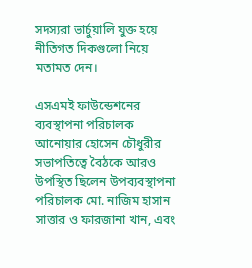সদস্যরা ভার্চুয়ালি যুক্ত হয়ে নীতিগত দিকগুলো নিয়ে মতামত দেন।

এসএমই ফাউন্ডেশনের ব্যবস্থাপনা পরিচালক আনোয়ার হোসেন চৌধুরীর সভাপতিত্বে বৈঠকে আরও উপস্থিত ছিলেন উপব্যবস্থাপনা পরিচালক মো. নাজিম হাসান সাত্তার ও ফারজানা খান, এবং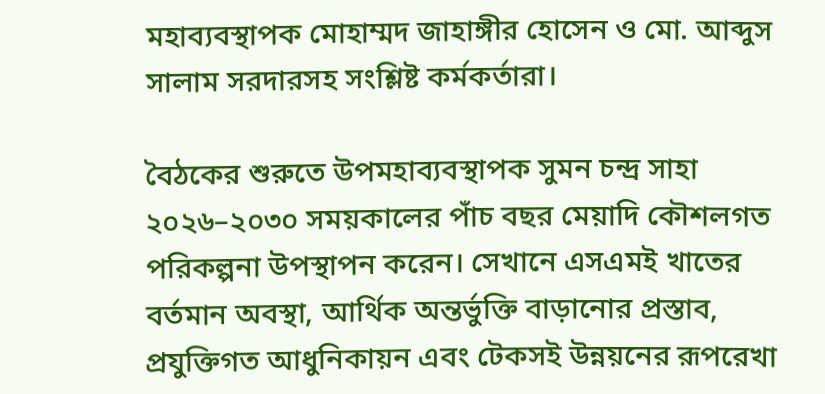মহাব্যবস্থাপক মোহাম্মদ জাহাঙ্গীর হোসেন ও মো. আব্দুস সালাম সরদারসহ সংশ্লিষ্ট কর্মকর্তারা।

বৈঠকের শুরুতে উপমহাব্যবস্থাপক সুমন চন্দ্র সাহা ২০২৬–২০৩০ সময়কালের পাঁচ বছর মেয়াদি কৌশলগত পরিকল্পনা উপস্থাপন করেন। সেখানে এসএমই খাতের বর্তমান অবস্থা, আর্থিক অন্তর্ভুক্তি বাড়ানোর প্রস্তাব, প্রযুক্তিগত আধুনিকায়ন এবং টেকসই উন্নয়নের রূপরেখা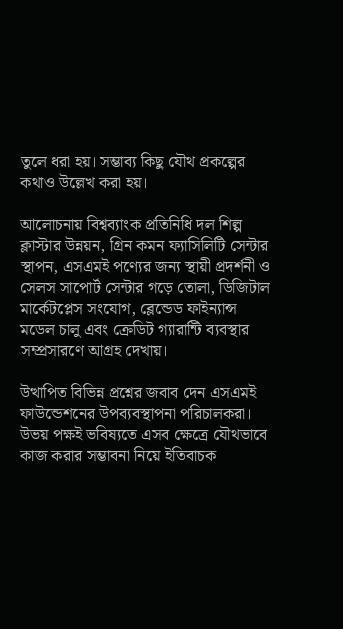তুলে ধরা হয়। সম্ভাব্য কিছু যৌথ প্রকল্পের কথাও উল্লেখ করা হয়।

আলোচনায় বিশ্বব্যাংক প্রতিনিধি দল শিল্প ক্লাস্টার উন্নয়ন, গ্রিন কমন ফ্যাসিলিটি সেন্টার স্থাপন, এসএমই পণ্যের জন্য স্থায়ী প্রদর্শনী ও সেলস সাপোর্ট সেন্টার গড়ে তোলা, ডিজিটাল মার্কেটপ্লেস সংযোগ, ব্লেন্ডেড ফাইন্যান্স মডেল চালু এবং ক্রেডিট গ্যারান্টি ব্যবস্থার সম্প্রসারণে আগ্রহ দেখায়।

উত্থাপিত বিভিন্ন প্রশ্নের জবাব দেন এসএমই ফাউন্ডেশনের উপব্যবস্থাপনা পরিচালকরা। উভয় পক্ষই ভবিষ্যতে এসব ক্ষেত্রে যৌথভাবে কাজ করার সম্ভাবনা নিয়ে ইতিবাচক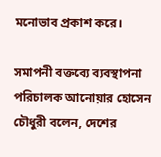মনোভাব প্রকাশ করে।

সমাপনী বক্তব্যে ব্যবস্থাপনা পরিচালক আনোয়ার হোসেন চৌধুরী বলেন, দেশের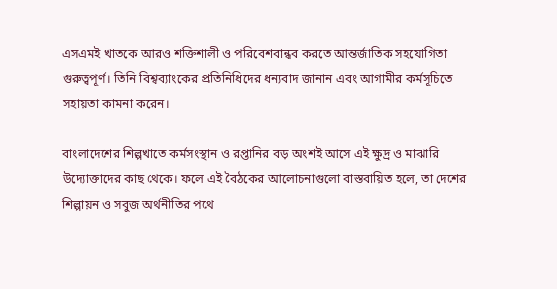এসএমই খাতকে আরও শক্তিশালী ও পরিবেশবান্ধব করতে আন্তর্জাতিক সহযোগিতা গুরুত্বপূর্ণ। তিনি বিশ্বব্যাংকের প্রতিনিধিদের ধন্যবাদ জানান এবং আগামীর কর্মসূচিতে সহায়তা কামনা করেন।

বাংলাদেশের শিল্পখাতে কর্মসংস্থান ও রপ্তানির বড় অংশই আসে এই ক্ষুদ্র ও মাঝারি উদ্যোক্তাদের কাছ থেকে। ফলে এই বৈঠকের আলোচনাগুলো বাস্তবায়িত হলে, তা দেশের শিল্পায়ন ও সবুজ অর্থনীতির পথে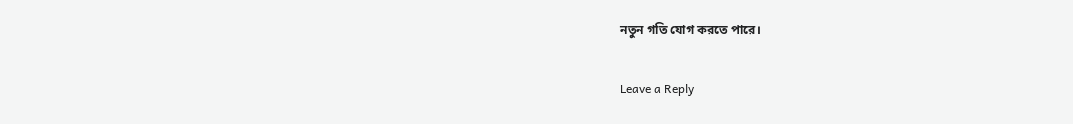নতুন গতি যোগ করতে পারে।

Leave a Reply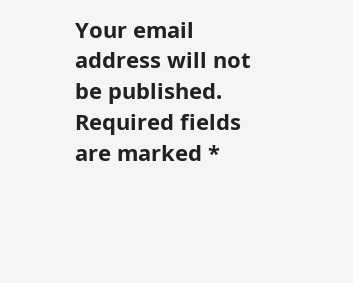Your email address will not be published. Required fields are marked *